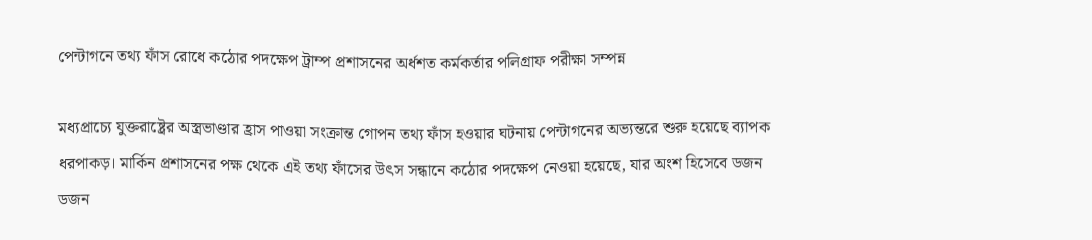পেন্টাগনে তথ্য ফাঁস রোধে কঠোর পদক্ষেপ ট্রাম্প প্রশাসনের অর্ধশত কর্মকর্তার পলিগ্রাফ পরীক্ষা সম্পন্ন

মধ্যপ্রাচ্যে যুক্তরাষ্ট্রের অস্ত্রভাণ্ডার হ্রাস পাওয়া সংক্রান্ত গোপন তথ্য ফাঁস হওয়ার ঘটনায় পেন্টাগনের অভ্যন্তরে শুরু হয়েছে ব্যাপক ধরপাকড়। মার্কিন প্রশাসনের পক্ষ থেকে এই তথ্য ফাঁসের উৎস সন্ধানে কঠোর পদক্ষেপ নেওয়া হয়েছে, যার অংশ হিসেবে ডজন ডজন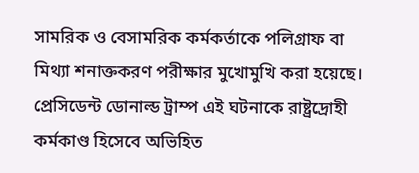সামরিক ও বেসামরিক কর্মকর্তাকে পলিগ্রাফ বা মিথ্যা শনাক্তকরণ পরীক্ষার মুখোমুখি করা হয়েছে। প্রেসিডেন্ট ডোনাল্ড ট্রাম্প এই ঘটনাকে রাষ্ট্রদ্রোহী কর্মকাণ্ড হিসেবে অভিহিত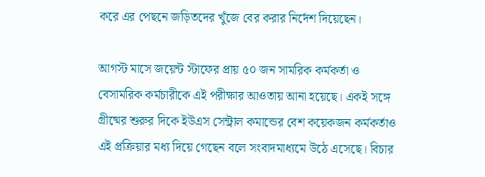করে এর পেছনে জড়িতদের খুঁজে বের করার নির্দেশ দিয়েছেন।

আগস্ট মাসে জয়েন্ট স্টাফের প্রায় ৫০ জন সামরিক কর্মকর্তা ও বেসামরিক কর্মচারীকে এই পরীক্ষার আওতায় আনা হয়েছে। একই সঙ্গে গ্রীষ্মের শুরুর দিকে ইউএস সেন্ট্রাল কমান্ডের বেশ কয়েকজন কর্মকর্তাও এই প্রক্রিয়ার মধ্য দিয়ে গেছেন বলে সংবাদমাধ্যমে উঠে এসেছে। বিচার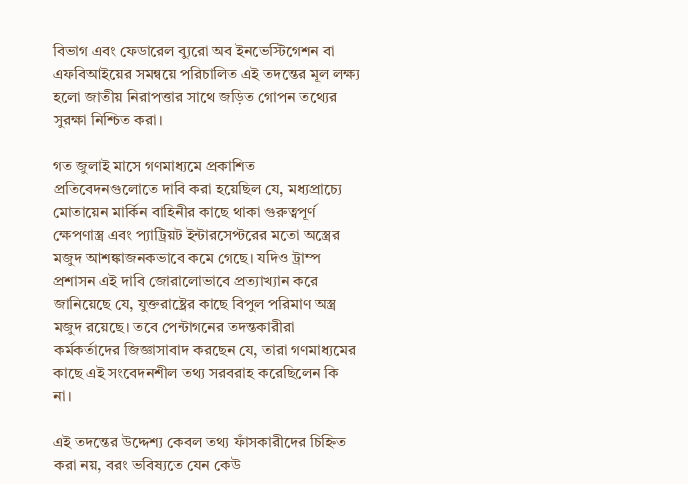বিভাগ এবং ফেডারেল ব্যুরো অব ইনভেস্টিগেশন বা এফবিআইয়ের সমন্বয়ে পরিচালিত এই তদন্তের মূল লক্ষ্য হলো জাতীয় নিরাপত্তার সাথে জড়িত গোপন তথ্যের সুরক্ষা নিশ্চিত করা।

গত জুলাই মাসে গণমাধ্যমে প্রকাশিত প্রতিবেদনগুলোতে দাবি করা হয়েছিল যে, মধ্যপ্রাচ্যে মোতায়েন মার্কিন বাহিনীর কাছে থাকা গুরুত্বপূর্ণ ক্ষেপণাস্ত্র এবং প্যাট্রিয়ট ইন্টারসেপ্টরের মতো অস্ত্রের মজুদ আশঙ্কাজনকভাবে কমে গেছে। যদিও ট্রাম্প প্রশাসন এই দাবি জোরালোভাবে প্রত্যাখ্যান করে জানিয়েছে যে, যুক্তরাষ্ট্রের কাছে বিপুল পরিমাণ অস্ত্র মজুদ রয়েছে। তবে পেন্টাগনের তদন্তকারীরা কর্মকর্তাদের জিজ্ঞাসাবাদ করছেন যে, তারা গণমাধ্যমের কাছে এই সংবেদনশীল তথ্য সরবরাহ করেছিলেন কি না।

এই তদন্তের উদ্দেশ্য কেবল তথ্য ফাঁসকারীদের চিহ্নিত করা নয়, বরং ভবিষ্যতে যেন কেউ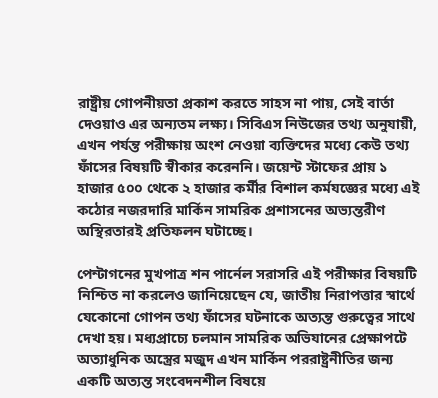রাষ্ট্রীয় গোপনীয়তা প্রকাশ করতে সাহস না পায়, সেই বার্তা দেওয়াও এর অন্যতম লক্ষ্য। সিবিএস নিউজের তথ্য অনুযায়ী, এখন পর্যন্ত পরীক্ষায় অংশ নেওয়া ব্যক্তিদের মধ্যে কেউ তথ্য ফাঁসের বিষয়টি স্বীকার করেননি। জয়েন্ট স্টাফের প্রায় ১ হাজার ৫০০ থেকে ২ হাজার কর্মীর বিশাল কর্মযজ্ঞের মধ্যে এই কঠোর নজরদারি মার্কিন সামরিক প্রশাসনের অভ্যন্তরীণ অস্থিরতারই প্রতিফলন ঘটাচ্ছে।

পেন্টাগনের মুখপাত্র শন পার্নেল সরাসরি এই পরীক্ষার বিষয়টি নিশ্চিত না করলেও জানিয়েছেন যে, জাতীয় নিরাপত্তার স্বার্থে যেকোনো গোপন তথ্য ফাঁসের ঘটনাকে অত্যন্ত গুরুত্বের সাথে দেখা হয়। মধ্যপ্রাচ্যে চলমান সামরিক অভিযানের প্রেক্ষাপটে অত্যাধুনিক অস্ত্রের মজুদ এখন মার্কিন পররাষ্ট্রনীতির জন্য একটি অত্যন্ত সংবেদনশীল বিষয়ে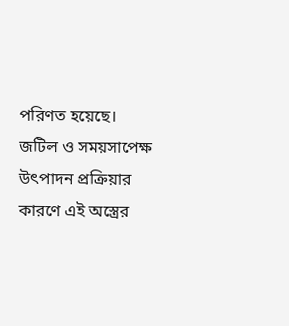পরিণত হয়েছে। জটিল ও সময়সাপেক্ষ উৎপাদন প্রক্রিয়ার কারণে এই অস্ত্রের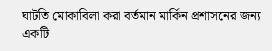ঘাটতি মোকাবিলা করা বর্তমান মার্কিন প্রশাসনের জন্য একটি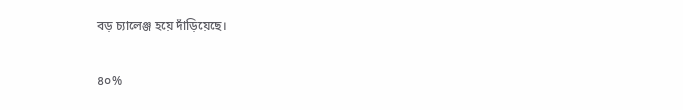বড় চ্যালেঞ্জ হয়ে দাঁড়িয়েছে।

৪০%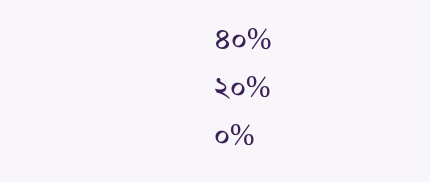৪০%
২০%
০%